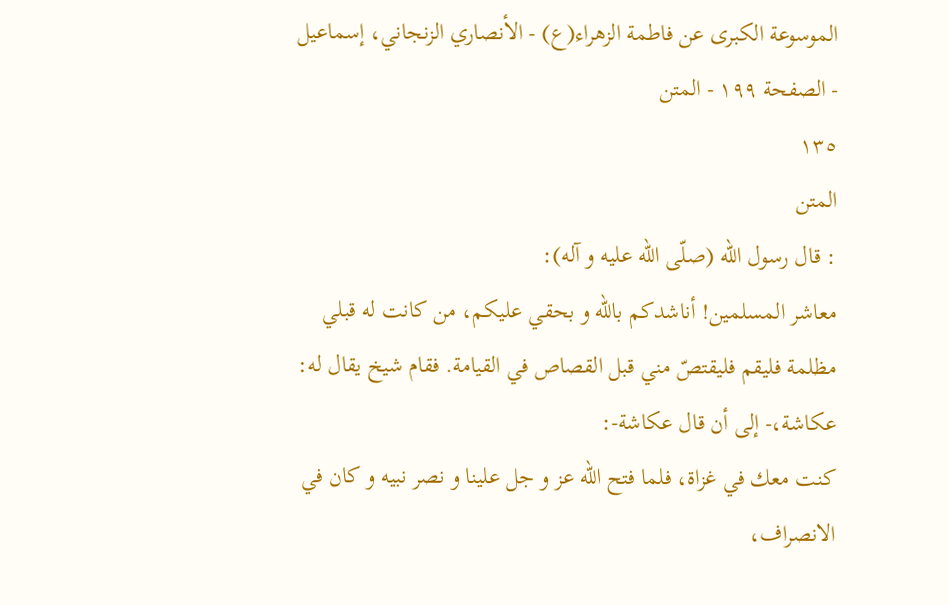الموسوعة الكبرى عن فاطمة الزهراء(ع) - الأنصاري الزنجاني، إسماعيل - الصفحة ١٩٩ - المتن
١٣٥
المتن
: قال رسول اللّه (صلّى اللّه عليه و آله):
معاشر المسلمين! أناشدكم باللّه و بحقي عليكم، من كانت له قبلي مظلمة فليقم فليقتصّ مني قبل القصاص في القيامة. فقام شيخ يقال له: عكاشة،- إلى أن قال عكاشة-:
كنت معك في غزاة، فلما فتح اللّه عز و جل علينا و نصر نبيه و كان في الانصراف،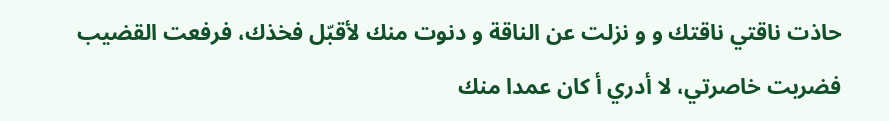حاذت ناقتي ناقتك و و نزلت عن الناقة و دنوت منك لأقبّل فخذك، فرفعت القضيب فضربت خاصرتي، لا أدري أ كان عمدا منك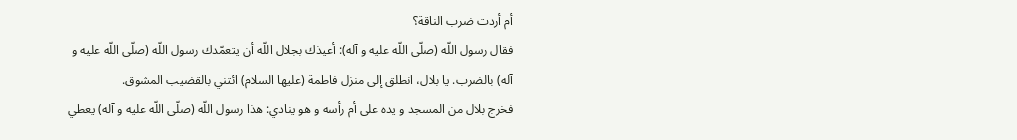أم أردت ضرب الناقة؟
فقال رسول اللّه (صلّى اللّه عليه و آله): أعيذك بجلال اللّه أن يتعمّدك رسول اللّه (صلّى اللّه عليه و آله) بالضرب. يا بلال، انطلق إلى منزل فاطمة (عليها السلام) ائتني بالقضيب المشوق.
فخرج بلال من المسجد و يده على أم رأسه و هو ينادي: هذا رسول اللّه (صلّى اللّه عليه و آله) يعطي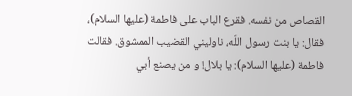القصاص من نفسه. فقرع الباب على فاطمة (عليها السلام)، فقال: يا بنت رسول اللّه، ناوليني القضيب الممشوق. فقالت فاطمة (عليها السلام): يا بلال! و من يصنع أبي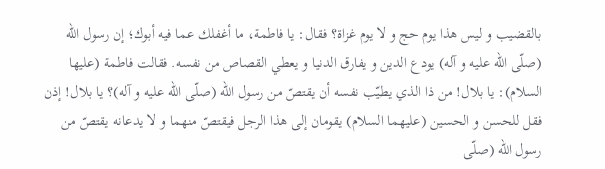بالقضيب و ليس هذا يوم حج و لا يوم غزاة؟ فقال: يا فاطمة، ما أغفلك عما فيه أبوك؛ إن رسول اللّه (صلّى اللّه عليه و آله) يودع الدين و يفارق الدنيا و يعطي القصاص من نفسه. فقالت فاطمة (عليها السلام): يا بلال! من ذا الذي يطيّب نفسه أن يقتصّ من رسول اللّه (صلّى اللّه عليه و آله)؟ يا بلال! إذن فقل للحسن و الحسين (عليهما السلام) يقومان إلى هذا الرجل فيقتصّ منهما و لا يدعانه يقتصّ من رسول اللّه (صلّى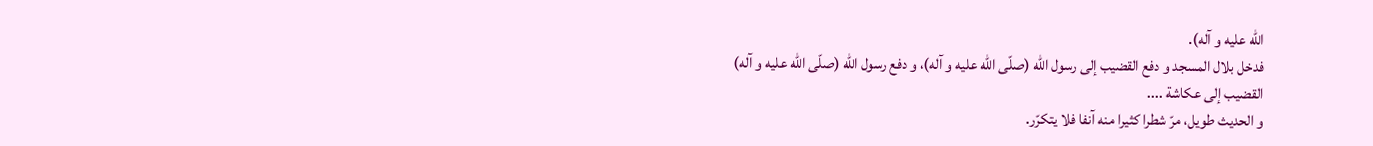اللّه عليه و آله).
فدخل بلال المسجد و دفع القضيب إلى رسول اللّه (صلّى اللّه عليه و آله)، و دفع رسول اللّه (صلّى اللّه عليه و آله) القضيب إلى عكاشة ....
و الحديث طويل، مرّ شطرا كثيرا منه آنفا فلا يتكرّر.